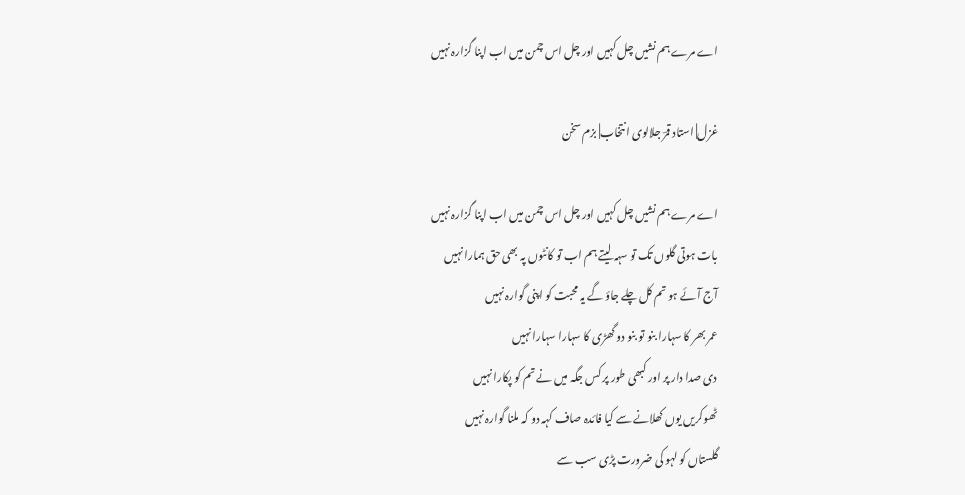اے مرے ہم نشیں چل کہیں اور چل اس چمن میں اب اپنا گزارہ نہیں

غزل| استاد قمرؔ جلالوی انتخاب| بزم سخن

اے مرے ہم نشیں چل کہیں اور چل اس چمن میں اب اپنا گزارہ نہیں
بات ہوتی گلوں تک تو سہہ لیتے ہم اب تو کانٹوں پہ بھی حق ہمارا نہیں
آج آئے ہو تم کل چلے جاؤ گے یہ محبت کو اپنی گوارہ نہیں
عمر بھر کا سہارا بنو تو بنو دو گھڑی کا سہارا سہارا نہیں
دی صدا دار پر اور کبھی طور پر کس جگہ میں نے تم کو پکارا نہیں
ٹھوکریں یوں کھلانے سے کیا فائدہ صاف کہہ دو کہ ملنا گوارہ نہیں
گلستاں کو لہو کی ضرورت پڑی سب سے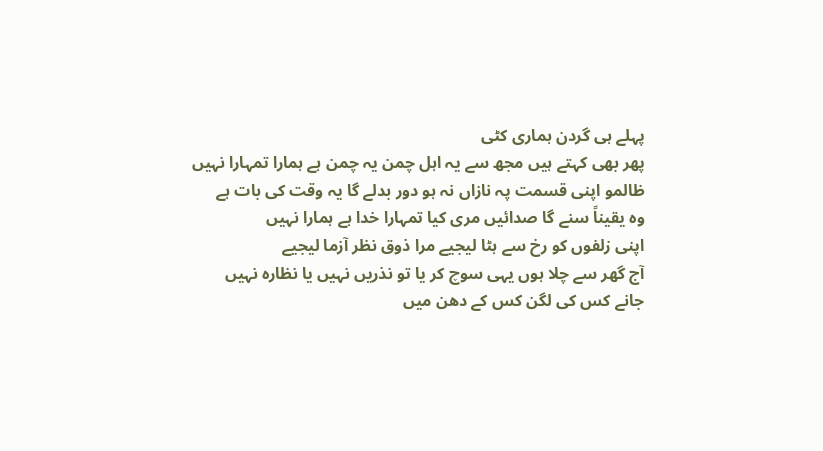پہلے ہی گردن ہماری کٹی
پھر بھی کہتے ہیں مجھ سے یہ اہل چمن یہ چمن ہے ہمارا تمہارا نہیں
ظالمو اپنی قسمت پہ نازاں نہ ہو دور بدلے گا یہ وقت کی بات ہے
وہ یقیناً سنے گا صدائیں مری کیا تمہارا خدا ہے ہمارا نہیں
اپنی زلفوں کو رخ سے ہٹا لیجیے مرا ذوق نظر آزما لیجیے
آج گھر سے چلا ہوں یہی سوچ کر یا تو نذریں نہیں یا نظارہ نہیں
جانے کس کی لگن کس کے دھن میں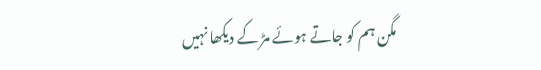مگن ہم کو جاتے ہوئے مڑ کے دیکھا نہیں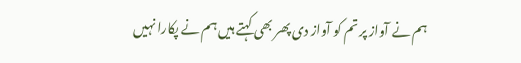ہم نے آواز پر تم کو آواز دی پھر بھی کہتے ہیں ہم نے پکارا نہیں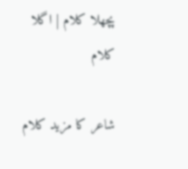پچھلا کلام | اگلا کلام

شاعر کا مزید کلام